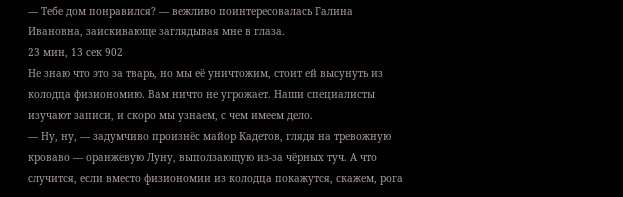— Тебе дом понравился? — вежливо поинтересовалась Галина Ивановна, заискивающе заглядывая мне в глаза.
23 мин, 13 сек 902
Не знаю что это за тварь, но мы её уничтожим, стоит ей высунуть из колодца физиономию. Вам ничто не угрожает. Наши специалисты изучают записи, и скоро мы узнаем, с чем имеем дело.
— Ну, ну, — задумчиво произнёс майор Кадетов, глядя на тревожную кроваво — оранжевую Луну, выползающую из-за чёрных туч. А что случится, если вместо физиономии из колодца покажутся, скажем, рога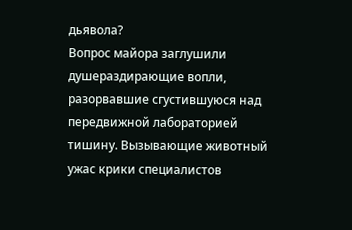дьявола?
Вопрос майора заглушили душераздирающие вопли, разорвавшие сгустившуюся над передвижной лабораторией тишину. Вызывающие животный ужас крики специалистов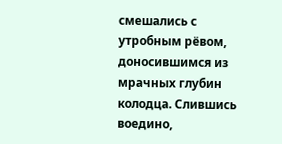смешались с утробным рёвом, доносившимся из мрачных глубин колодца. Слившись воедино,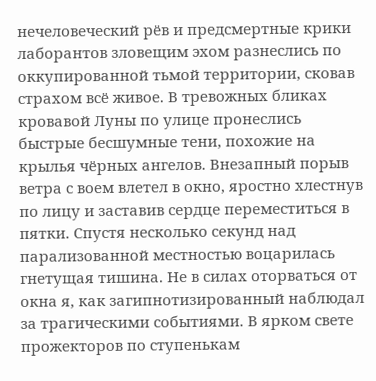нечеловеческий рёв и предсмертные крики лаборантов зловещим эхом разнеслись по оккупированной тьмой территории, сковав страхом всё живое. В тревожных бликах кровавой Луны по улице пронеслись быстрые бесшумные тени, похожие на крылья чёрных ангелов. Внезапный порыв ветра с воем влетел в окно, яростно хлестнув по лицу и заставив сердце переместиться в пятки. Спустя несколько секунд над парализованной местностью воцарилась гнетущая тишина. Не в силах оторваться от окна я, как загипнотизированный наблюдал за трагическими событиями. В ярком свете прожекторов по ступенькам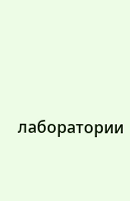лаборатории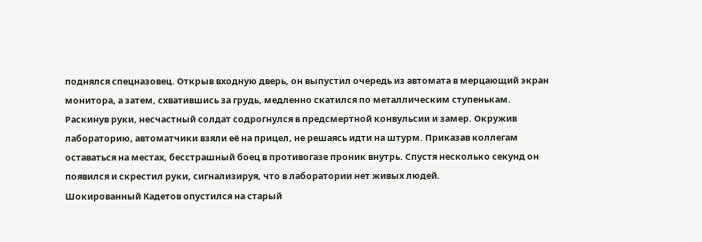поднялся спецназовец. Открыв входную дверь, он выпустил очередь из автомата в мерцающий экран монитора, а затем, схватившись за грудь, медленно скатился по металлическим ступенькам. Раскинув руки, несчастный солдат содрогнулся в предсмертной конвульсии и замер. Окружив лабораторию, автоматчики взяли её на прицел, не решаясь идти на штурм. Приказав коллегам оставаться на местах, бесстрашный боец в противогазе проник внутрь. Спустя несколько секунд он появился и скрестил руки, сигнализируя, что в лаборатории нет живых людей.
Шокированный Кадетов опустился на старый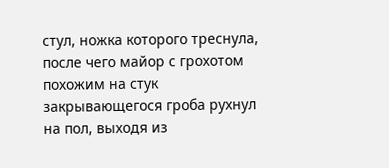стул, ножка которого треснула, после чего майор с грохотом похожим на стук закрывающегося гроба рухнул на пол, выходя из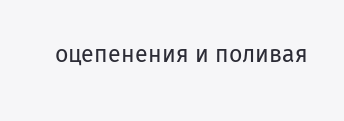оцепенения и поливая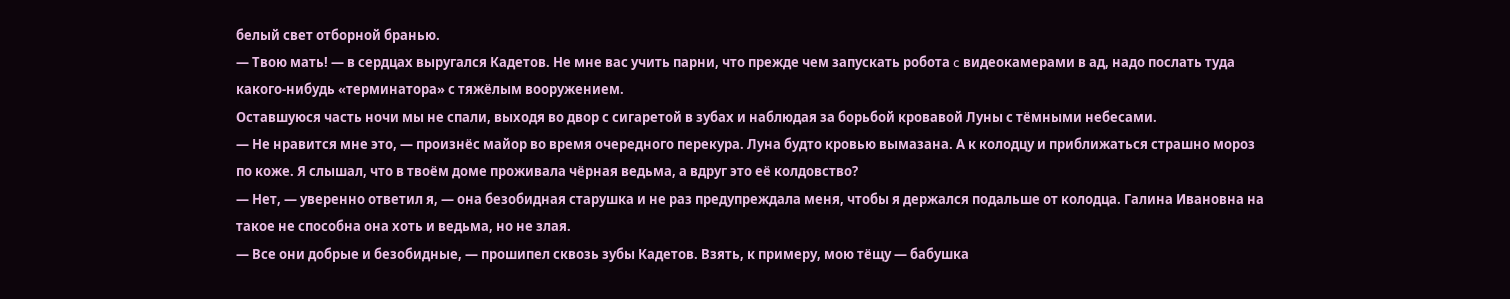белый свет отборной бранью.
— Твою мать! — в сердцах выругался Кадетов. Не мне вас учить парни, что прежде чем запускать робота c видеокамерами в ад, надо послать туда какого-нибудь «терминатора» с тяжёлым вооружением.
Оставшуюся часть ночи мы не спали, выходя во двор с сигаретой в зубах и наблюдая за борьбой кровавой Луны с тёмными небесами.
— Не нравится мне это, — произнёс майор во время очередного перекура. Луна будто кровью вымазана. А к колодцу и приближаться страшно мороз по коже. Я слышал, что в твоём доме проживала чёрная ведьма, а вдруг это её колдовство?
— Нет, — уверенно ответил я, — она безобидная старушка и не раз предупреждала меня, чтобы я держался подальше от колодца. Галина Ивановна на такое не способна она хоть и ведьма, но не злая.
— Все они добрые и безобидные, — прошипел сквозь зубы Кадетов. Взять, к примеру, мою тёщу — бабушка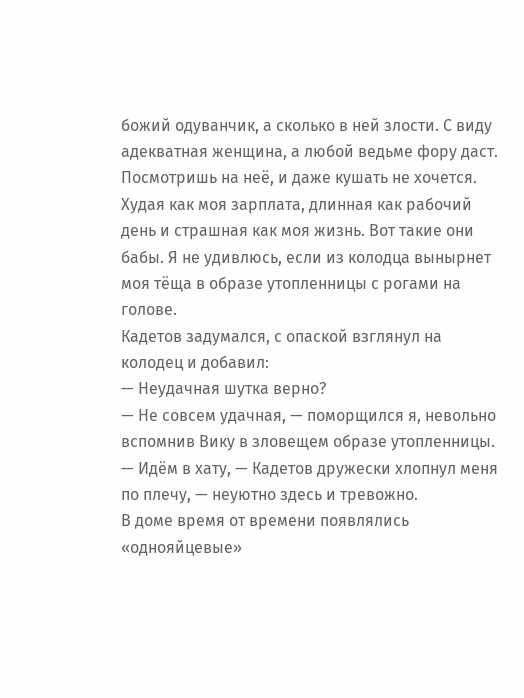божий одуванчик, а сколько в ней злости. С виду адекватная женщина, а любой ведьме фору даст. Посмотришь на неё, и даже кушать не хочется. Худая как моя зарплата, длинная как рабочий день и страшная как моя жизнь. Вот такие они бабы. Я не удивлюсь, если из колодца вынырнет моя тёща в образе утопленницы с рогами на голове.
Кадетов задумался, с опаской взглянул на колодец и добавил:
— Неудачная шутка верно?
— Не совсем удачная, — поморщился я, невольно вспомнив Вику в зловещем образе утопленницы.
— Идём в хату, — Кадетов дружески хлопнул меня по плечу, — неуютно здесь и тревожно.
В доме время от времени появлялись «однояйцевые»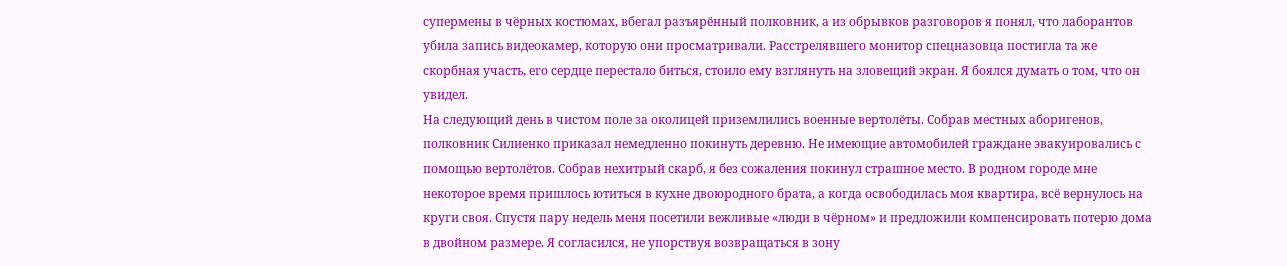супермены в чёрных костюмах, вбегал разъярённый полковник, а из обрывков разговоров я понял, что лаборантов убила запись видеокамер, которую они просматривали. Расстрелявшего монитор спецназовца постигла та же скорбная участь, его сердце перестало биться, стоило ему взглянуть на зловещий экран. Я боялся думать о том, что он увидел.
На следующий день в чистом поле за околицей приземлились военные вертолёты. Собрав местных аборигенов, полковник Силиенко приказал немедленно покинуть деревню. Не имеющие автомобилей граждане эвакуировались с помощью вертолётов. Собрав нехитрый скарб, я без сожаления покинул страшное место. В родном городе мне некоторое время пришлось ютиться в кухне двоюродного брата, а когда освободилась моя квартира, всё вернулось на круги своя. Спустя пару недель меня посетили вежливые «люди в чёрном» и предложили компенсировать потерю дома в двойном размере. Я согласился, не упорствуя возвращаться в зону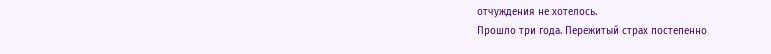отчуждения не хотелось.
Прошло три года. Пережитый страх постепенно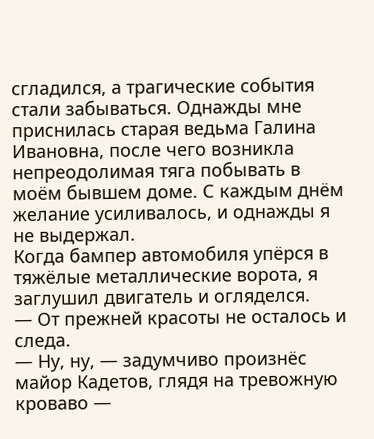сгладился, а трагические события стали забываться. Однажды мне приснилась старая ведьма Галина Ивановна, после чего возникла непреодолимая тяга побывать в моём бывшем доме. С каждым днём желание усиливалось, и однажды я не выдержал.
Когда бампер автомобиля упёрся в тяжёлые металлические ворота, я заглушил двигатель и огляделся.
— От прежней красоты не осталось и следа.
— Ну, ну, — задумчиво произнёс майор Кадетов, глядя на тревожную кроваво —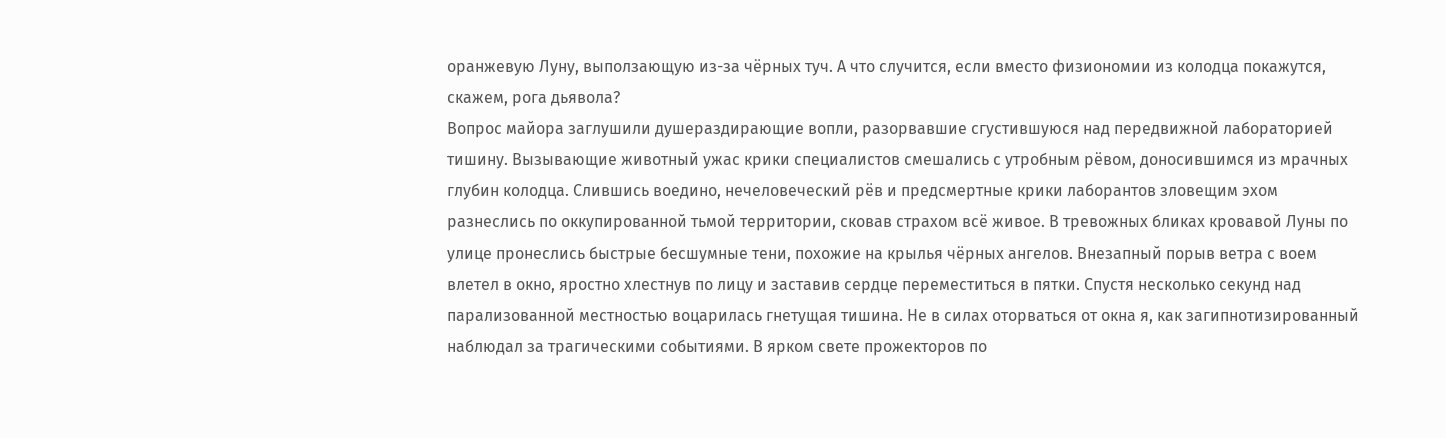оранжевую Луну, выползающую из-за чёрных туч. А что случится, если вместо физиономии из колодца покажутся, скажем, рога дьявола?
Вопрос майора заглушили душераздирающие вопли, разорвавшие сгустившуюся над передвижной лабораторией тишину. Вызывающие животный ужас крики специалистов смешались с утробным рёвом, доносившимся из мрачных глубин колодца. Слившись воедино, нечеловеческий рёв и предсмертные крики лаборантов зловещим эхом разнеслись по оккупированной тьмой территории, сковав страхом всё живое. В тревожных бликах кровавой Луны по улице пронеслись быстрые бесшумные тени, похожие на крылья чёрных ангелов. Внезапный порыв ветра с воем влетел в окно, яростно хлестнув по лицу и заставив сердце переместиться в пятки. Спустя несколько секунд над парализованной местностью воцарилась гнетущая тишина. Не в силах оторваться от окна я, как загипнотизированный наблюдал за трагическими событиями. В ярком свете прожекторов по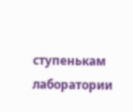ступенькам лаборатории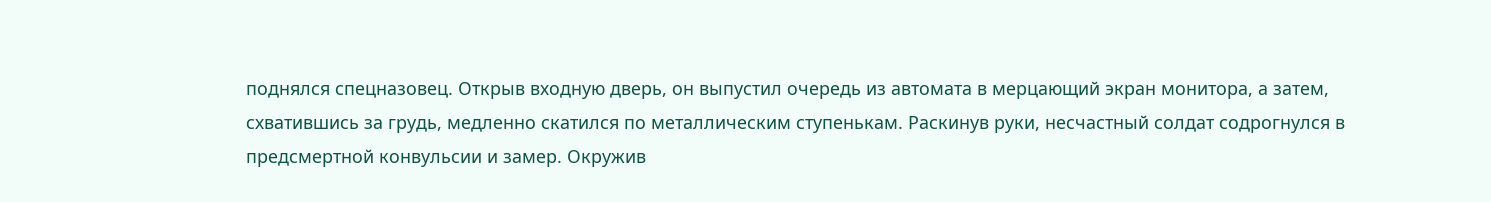поднялся спецназовец. Открыв входную дверь, он выпустил очередь из автомата в мерцающий экран монитора, а затем, схватившись за грудь, медленно скатился по металлическим ступенькам. Раскинув руки, несчастный солдат содрогнулся в предсмертной конвульсии и замер. Окружив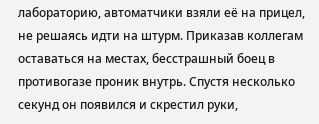лабораторию, автоматчики взяли её на прицел, не решаясь идти на штурм. Приказав коллегам оставаться на местах, бесстрашный боец в противогазе проник внутрь. Спустя несколько секунд он появился и скрестил руки,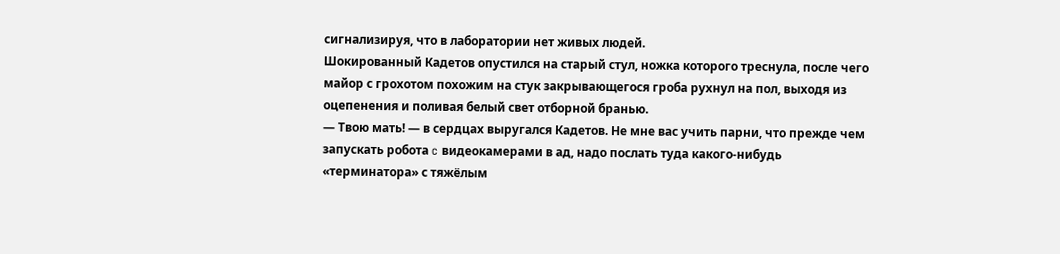сигнализируя, что в лаборатории нет живых людей.
Шокированный Кадетов опустился на старый стул, ножка которого треснула, после чего майор с грохотом похожим на стук закрывающегося гроба рухнул на пол, выходя из оцепенения и поливая белый свет отборной бранью.
— Твою мать! — в сердцах выругался Кадетов. Не мне вас учить парни, что прежде чем запускать робота c видеокамерами в ад, надо послать туда какого-нибудь «терминатора» с тяжёлым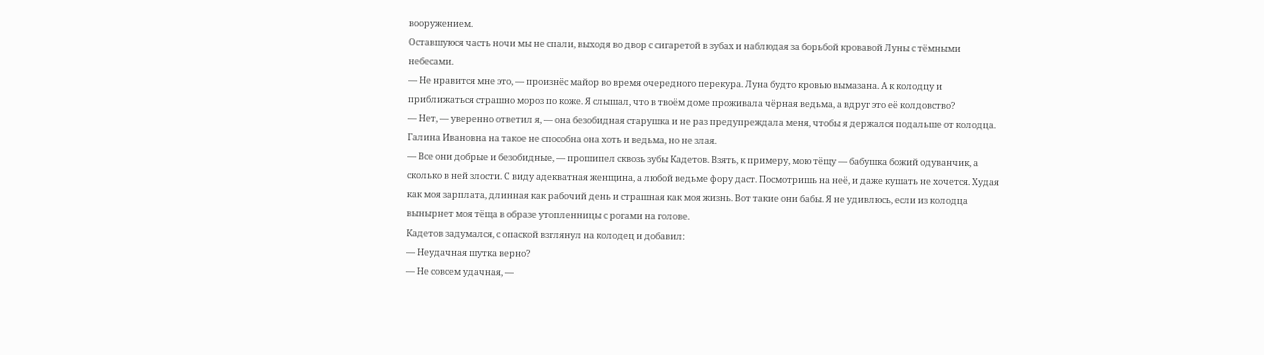вооружением.
Оставшуюся часть ночи мы не спали, выходя во двор с сигаретой в зубах и наблюдая за борьбой кровавой Луны с тёмными небесами.
— Не нравится мне это, — произнёс майор во время очередного перекура. Луна будто кровью вымазана. А к колодцу и приближаться страшно мороз по коже. Я слышал, что в твоём доме проживала чёрная ведьма, а вдруг это её колдовство?
— Нет, — уверенно ответил я, — она безобидная старушка и не раз предупреждала меня, чтобы я держался подальше от колодца. Галина Ивановна на такое не способна она хоть и ведьма, но не злая.
— Все они добрые и безобидные, — прошипел сквозь зубы Кадетов. Взять, к примеру, мою тёщу — бабушка божий одуванчик, а сколько в ней злости. С виду адекватная женщина, а любой ведьме фору даст. Посмотришь на неё, и даже кушать не хочется. Худая как моя зарплата, длинная как рабочий день и страшная как моя жизнь. Вот такие они бабы. Я не удивлюсь, если из колодца вынырнет моя тёща в образе утопленницы с рогами на голове.
Кадетов задумался, с опаской взглянул на колодец и добавил:
— Неудачная шутка верно?
— Не совсем удачная, —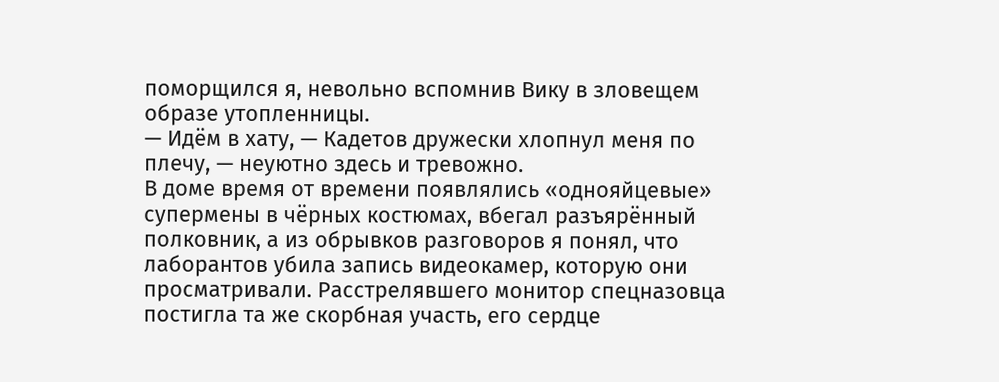поморщился я, невольно вспомнив Вику в зловещем образе утопленницы.
— Идём в хату, — Кадетов дружески хлопнул меня по плечу, — неуютно здесь и тревожно.
В доме время от времени появлялись «однояйцевые» супермены в чёрных костюмах, вбегал разъярённый полковник, а из обрывков разговоров я понял, что лаборантов убила запись видеокамер, которую они просматривали. Расстрелявшего монитор спецназовца постигла та же скорбная участь, его сердце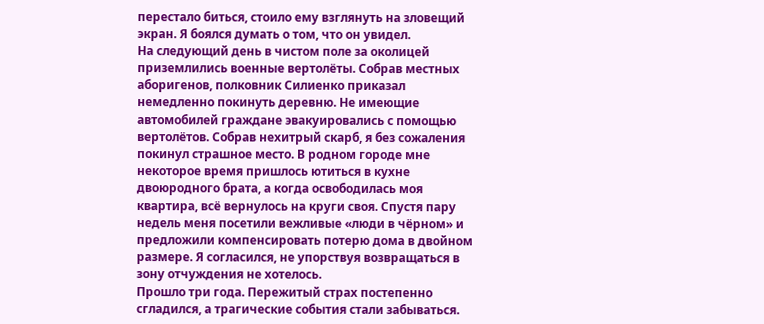перестало биться, стоило ему взглянуть на зловещий экран. Я боялся думать о том, что он увидел.
На следующий день в чистом поле за околицей приземлились военные вертолёты. Собрав местных аборигенов, полковник Силиенко приказал немедленно покинуть деревню. Не имеющие автомобилей граждане эвакуировались с помощью вертолётов. Собрав нехитрый скарб, я без сожаления покинул страшное место. В родном городе мне некоторое время пришлось ютиться в кухне двоюродного брата, а когда освободилась моя квартира, всё вернулось на круги своя. Спустя пару недель меня посетили вежливые «люди в чёрном» и предложили компенсировать потерю дома в двойном размере. Я согласился, не упорствуя возвращаться в зону отчуждения не хотелось.
Прошло три года. Пережитый страх постепенно сгладился, а трагические события стали забываться.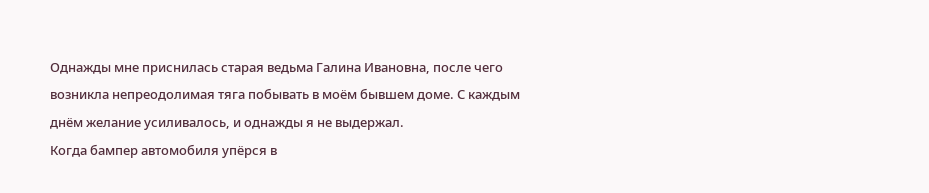Однажды мне приснилась старая ведьма Галина Ивановна, после чего возникла непреодолимая тяга побывать в моём бывшем доме. С каждым днём желание усиливалось, и однажды я не выдержал.
Когда бампер автомобиля упёрся в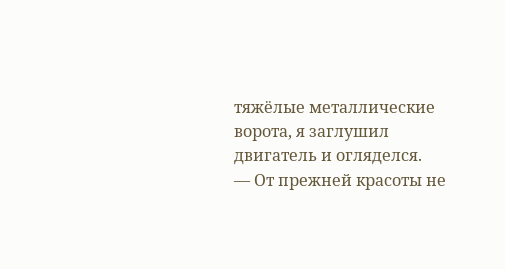тяжёлые металлические ворота, я заглушил двигатель и огляделся.
— От прежней красоты не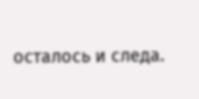осталось и следа.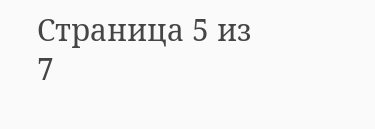Страница 5 из 7